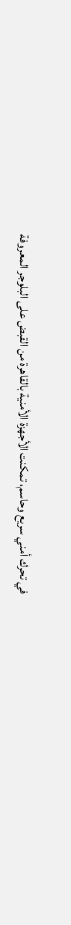في تحرك أمني سريع وحاسم، تمكنت الأجهزة الأمنية بالقاهرة من القبض على البلوجر المعروفة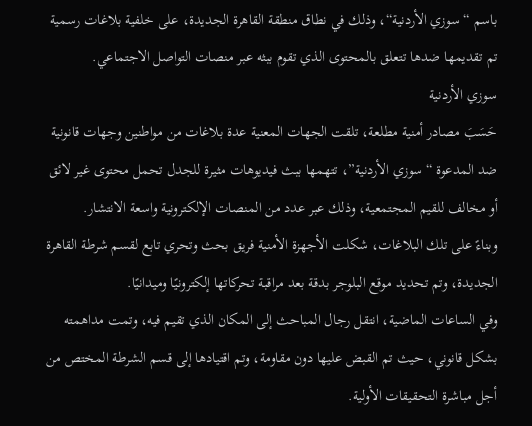باسم “سوزي الأردنية“، وذلك في نطاق منطقة القاهرة الجديدة، على خلفية بلاغات رسمية تم تقديمها ضدها تتعلق بالمحتوى الذي تقوم ببثه عبر منصات التواصل الاجتماعي.
سوزي الأردنية
حَسَبَ مصادر أمنية مطلعة، تلقت الجهات المعنية عدة بلاغات من مواطنين وجهات قانونية ضد المدعوة “سوزي الأردنية”، تتهمها ببث فيديوهات مثيرة للجدل تحمل محتوى غير لائق أو مخالف للقيم المجتمعية، وذلك عبر عدد من المنصات الإلكترونية واسعة الانتشار.
وبناءً على تلك البلاغات، شكلت الأجهزة الأمنية فريق بحث وتحري تابع لقسم شرطة القاهرة الجديدة، وتم تحديد موقع البلوجر بدقة بعد مراقبة تحركاتها إلكترونيًا وميدانيًا.
وفي الساعات الماضية، انتقل رجال المباحث إلى المكان الذي تقيم فيه، وتمت مداهمته بشكل قانوني، حيث تم القبض عليها دون مقاومة، وتم اقتيادها إلى قسم الشرطة المختص من أجل مباشرة التحقيقات الأولية.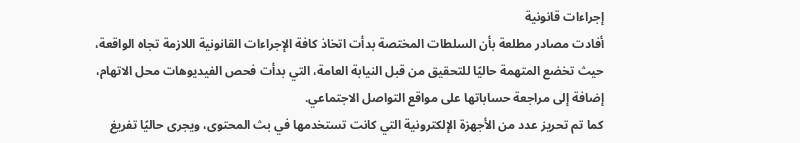إجراءات قانونية
أفادت مصادر مطلعة بأن السلطات المختصة بدأت اتخاذ كافة الإجراءات القانونية اللازمة تجاه الواقعة، حيث تخضع المتهمة حاليًا للتحقيق من قبل النيابة العامة، التي بدأت فحص الفيديوهات محل الاتهام، إضافة إلى مراجعة حساباتها على مواقع التواصل الاجتماعي.
كما تم تحريز عدد من الأجهزة الإلكترونية التي كانت تستخدمها في بث المحتوى، ويجرى حاليًا تفريغ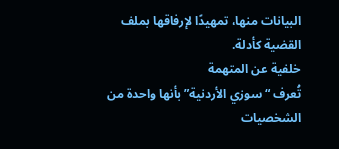البيانات منها، تمهيدًا لإرفاقها بملف القضية كأدلة.
خلفية عن المتهمة
تُعرف “سوزي الأردنية” بأنها واحدة من الشخصيات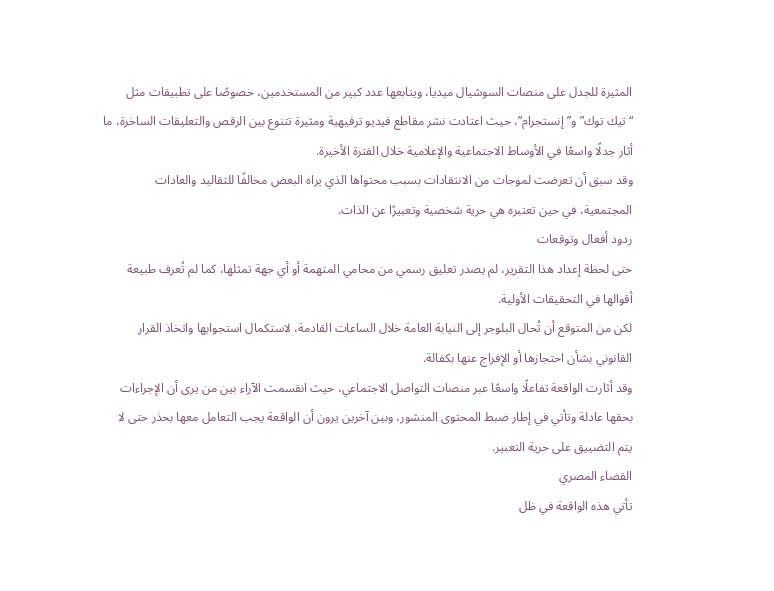المثيرة للجدل على منصات السوشيال ميديا، ويتابعها عدد كبير من المستخدمين، خصوصًا على تطبيقات مثل “تيك توك” و”إنستجرام”، حيث اعتادت نشر مقاطع فيديو ترفيهية ومثيرة تتنوع بين الرقص والتعليقات الساخرة، ما أثار جدلًا واسعًا في الأوساط الاجتماعية والإعلامية خلال الفترة الأخيرة.
وقد سبق أن تعرضت لموجات من الانتقادات بسبب محتواها الذي يراه البعض مخالفًا للتقاليد والعادات المجتمعية، في حين تعتبره هي حرية شخصية وتعبيرًا عن الذات.
ردود أفعال وتوقعات
حتى لحظة إعداد هذا التقرير، لم يصدر تعليق رسمي من محامي المتهمة أو أي جهة تمثلها، كما لم تُعرف طبيعة أقوالها في التحقيقات الأولية.
لكن من المتوقع أن تُحال البلوجر إلى النيابة العامة خلال الساعات القادمة، لاستكمال استجوابها واتخاذ القرار القانوني بشأن احتجازها أو الإفراج عنها بكفالة.
وقد أثارت الواقعة تفاعلًا واسعًا عبر منصات التواصل الاجتماعي، حيث انقسمت الآراء بين من يرى أن الإجراءات بحقها عادلة وتأتي في إطار ضبط المحتوى المنشور، وبين آخرين يرون أن الواقعة يجب التعامل معها بحذر حتى لا يتم التضييق على حرية التعبير.
القضاء المصري
تأتي هذه الواقعة في ظل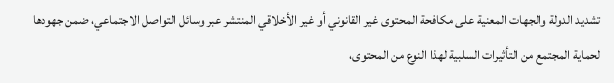تشديد الدولة والجهات المعنية على مكافحة المحتوى غير القانوني أو غير الأخلاقي المنتشر عبر وسائل التواصل الاجتماعي، ضمن جهودها لحماية المجتمع من التأثيرات السلبية لهذا النوع من المحتوى،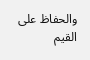والحفاظ على القيم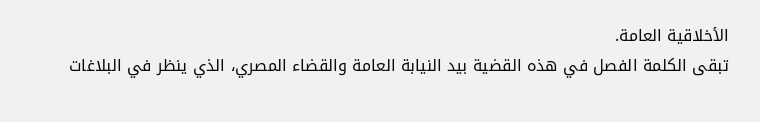الأخلاقية العامة.
تبقى الكلمة الفصل في هذه القضية بيد النيابة العامة والقضاء المصري، الذي ينظر في البلاغات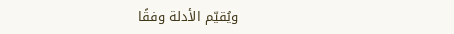ويُقيّم الأدلة وفقًا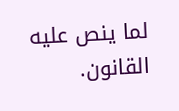لما ينص عليه القانون.